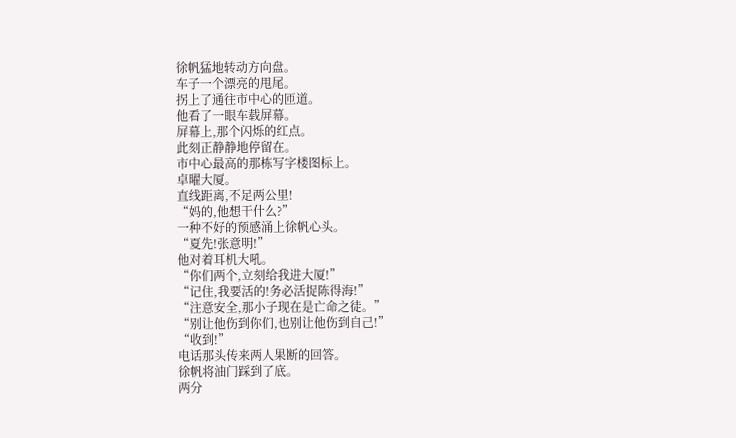徐帆猛地转动方向盘。
车子一个漂亮的甩尾。
拐上了通往市中心的匝道。
他看了一眼车载屏幕。
屏幕上,那个闪烁的红点。
此刻正静静地停留在。
市中心最高的那栋写字楼图标上。
卓曜大厦。
直线距离,不足两公里!
“妈的,他想干什么?”
一种不好的预感涌上徐帆心头。
“夏先!张意明!”
他对着耳机大吼。
“你们两个,立刻给我进大厦!”
“记住,我要活的!务必活捉陈得海!”
“注意安全,那小子现在是亡命之徒。”
“别让他伤到你们,也别让他伤到自己!”
“收到!”
电话那头传来两人果断的回答。
徐帆将油门踩到了底。
两分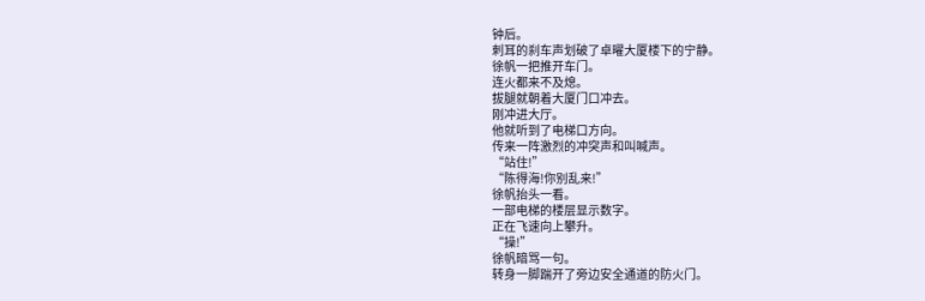钟后。
刺耳的刹车声划破了卓曜大厦楼下的宁静。
徐帆一把推开车门。
连火都来不及熄。
拔腿就朝着大厦门口冲去。
刚冲进大厅。
他就听到了电梯口方向。
传来一阵激烈的冲突声和叫喊声。
“站住!”
“陈得海!你别乱来!”
徐帆抬头一看。
一部电梯的楼层显示数字。
正在飞速向上攀升。
“操!”
徐帆暗骂一句。
转身一脚踹开了旁边安全通道的防火门。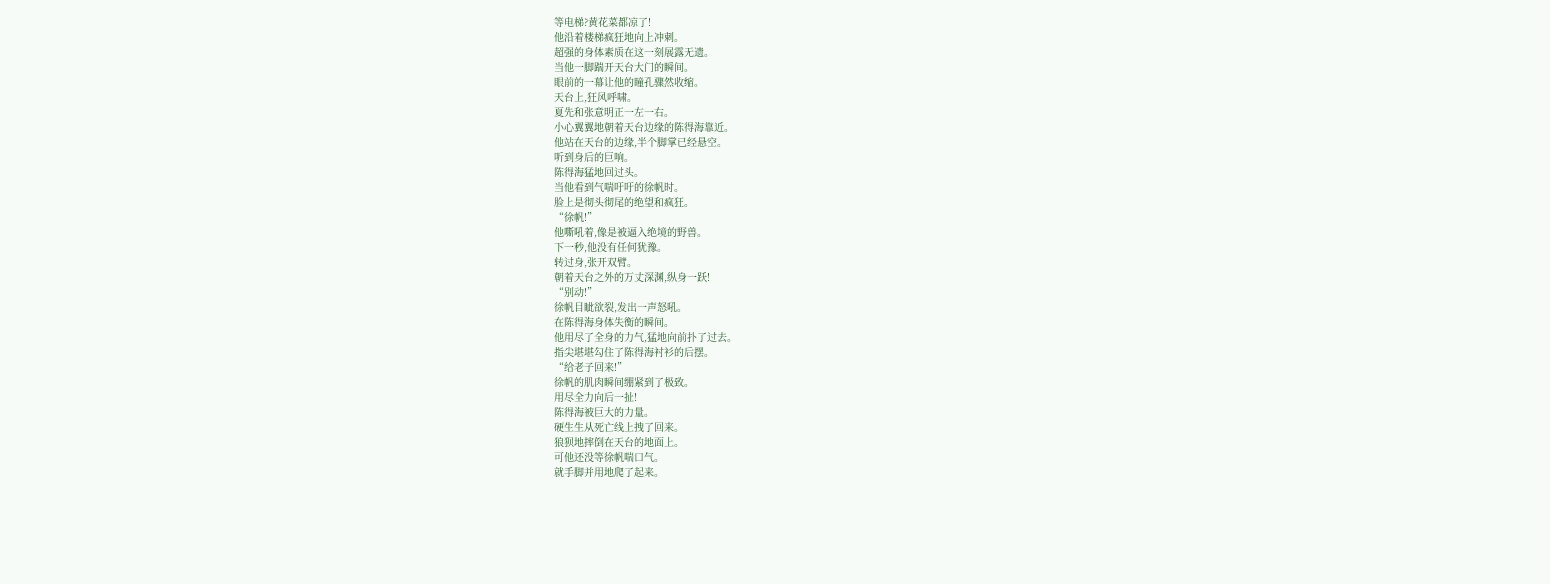等电梯?黄花菜都凉了!
他沿着楼梯疯狂地向上冲刺。
超强的身体素质在这一刻展露无遗。
当他一脚踹开天台大门的瞬间。
眼前的一幕让他的瞳孔骤然收缩。
天台上,狂风呼啸。
夏先和张意明正一左一右。
小心翼翼地朝着天台边缘的陈得海靠近。
他站在天台的边缘,半个脚掌已经悬空。
听到身后的巨响。
陈得海猛地回过头。
当他看到气喘吁吁的徐帆时。
脸上是彻头彻尾的绝望和疯狂。
“徐帆!”
他嘶吼着,像是被逼入绝境的野兽。
下一秒,他没有任何犹豫。
转过身,张开双臂。
朝着天台之外的万丈深渊,纵身一跃!
“别动!”
徐帆目眦欲裂,发出一声怒吼。
在陈得海身体失衡的瞬间。
他用尽了全身的力气,猛地向前扑了过去。
指尖堪堪勾住了陈得海衬衫的后摆。
“给老子回来!”
徐帆的肌肉瞬间绷紧到了极致。
用尽全力向后一扯!
陈得海被巨大的力量。
硬生生从死亡线上拽了回来。
狼狈地摔倒在天台的地面上。
可他还没等徐帆喘口气。
就手脚并用地爬了起来。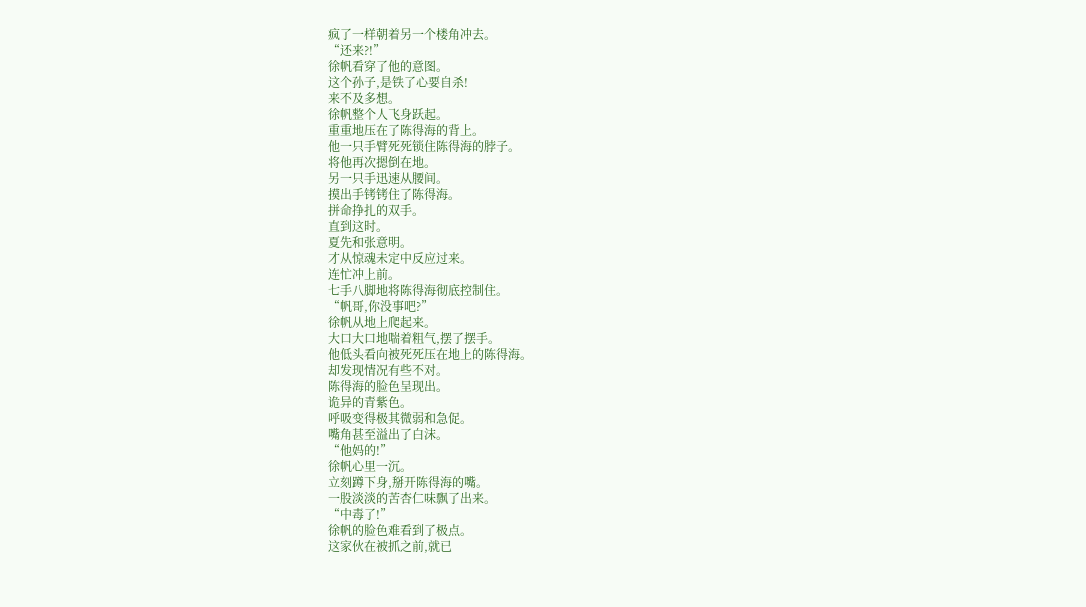疯了一样朝着另一个楼角冲去。
“还来?!”
徐帆看穿了他的意图。
这个孙子,是铁了心要自杀!
来不及多想。
徐帆整个人飞身跃起。
重重地压在了陈得海的背上。
他一只手臂死死锁住陈得海的脖子。
将他再次摁倒在地。
另一只手迅速从腰间。
摸出手铐铐住了陈得海。
拼命挣扎的双手。
直到这时。
夏先和张意明。
才从惊魂未定中反应过来。
连忙冲上前。
七手八脚地将陈得海彻底控制住。
“帆哥,你没事吧?”
徐帆从地上爬起来。
大口大口地喘着粗气,摆了摆手。
他低头看向被死死压在地上的陈得海。
却发现情况有些不对。
陈得海的脸色呈现出。
诡异的青紫色。
呼吸变得极其微弱和急促。
嘴角甚至溢出了白沫。
“他妈的!”
徐帆心里一沉。
立刻蹲下身,掰开陈得海的嘴。
一股淡淡的苦杏仁味飘了出来。
“中毒了!”
徐帆的脸色难看到了极点。
这家伙在被抓之前,就已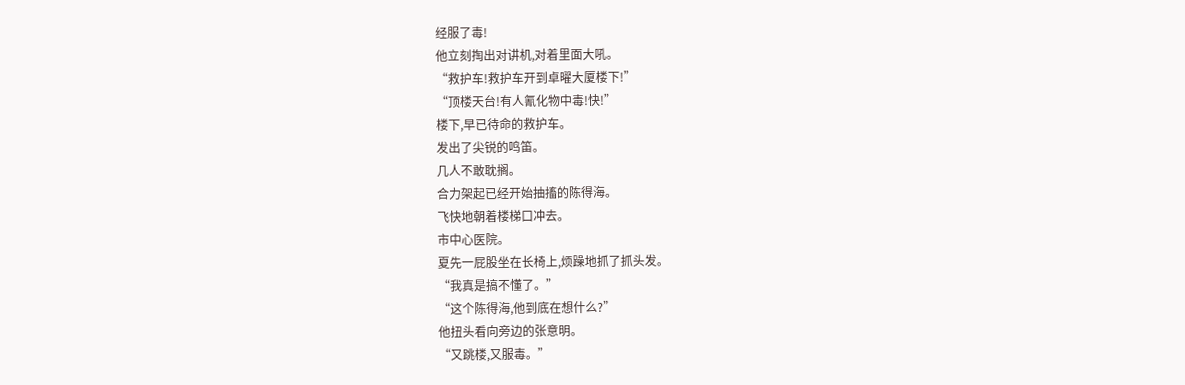经服了毒!
他立刻掏出对讲机,对着里面大吼。
“救护车!救护车开到卓曜大厦楼下!”
“顶楼天台!有人氰化物中毒!快!”
楼下,早已待命的救护车。
发出了尖锐的鸣笛。
几人不敢耽搁。
合力架起已经开始抽搐的陈得海。
飞快地朝着楼梯口冲去。
市中心医院。
夏先一屁股坐在长椅上,烦躁地抓了抓头发。
“我真是搞不懂了。”
“这个陈得海,他到底在想什么?”
他扭头看向旁边的张意明。
“又跳楼,又服毒。”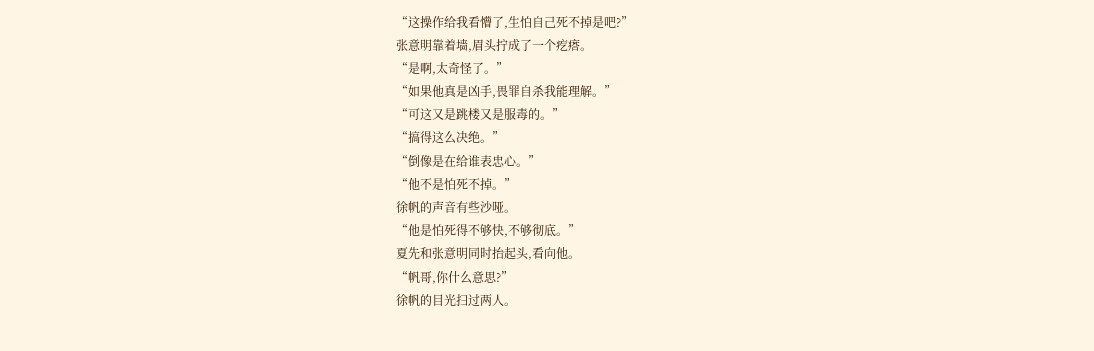“这操作给我看懵了,生怕自己死不掉是吧?”
张意明靠着墙,眉头拧成了一个疙瘩。
“是啊,太奇怪了。”
“如果他真是凶手,畏罪自杀我能理解。”
“可这又是跳楼又是服毒的。”
“搞得这么决绝。”
“倒像是在给谁表忠心。”
“他不是怕死不掉。”
徐帆的声音有些沙哑。
“他是怕死得不够快,不够彻底。”
夏先和张意明同时抬起头,看向他。
“帆哥,你什么意思?”
徐帆的目光扫过两人。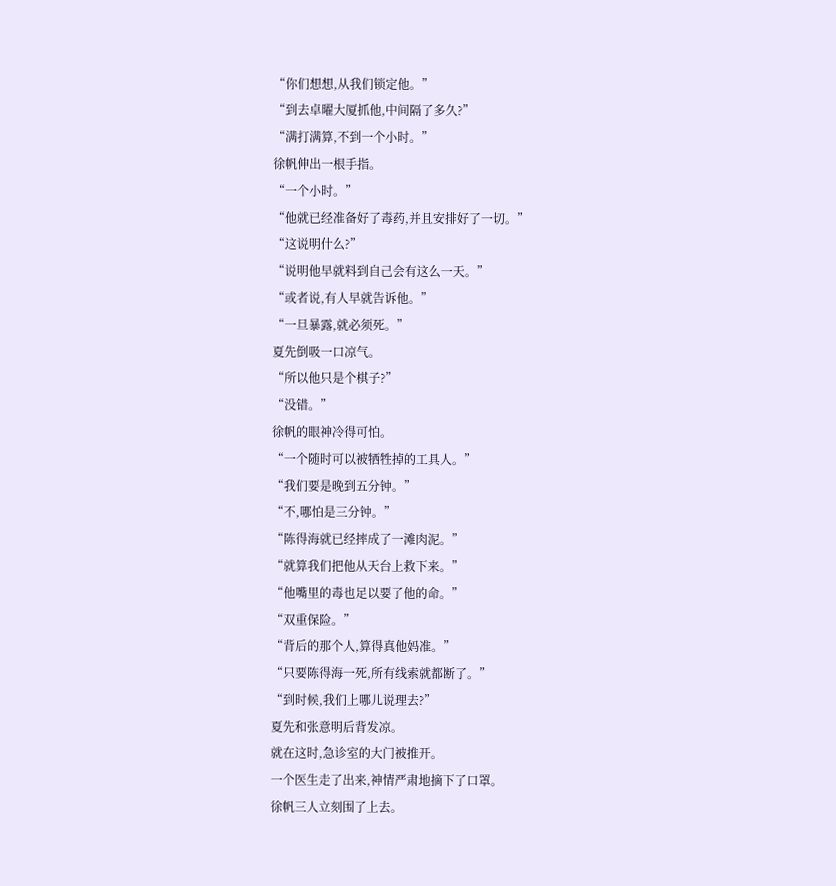“你们想想,从我们锁定他。”
“到去卓曜大厦抓他,中间隔了多久?”
“满打满算,不到一个小时。”
徐帆伸出一根手指。
“一个小时。”
“他就已经准备好了毒药,并且安排好了一切。”
“这说明什么?”
“说明他早就料到自己会有这么一天。”
“或者说,有人早就告诉他。”
“一旦暴露,就必须死。”
夏先倒吸一口凉气。
“所以他只是个棋子?”
“没错。”
徐帆的眼神冷得可怕。
“一个随时可以被牺牲掉的工具人。”
“我们要是晚到五分钟。”
“不,哪怕是三分钟。”
“陈得海就已经摔成了一滩肉泥。”
“就算我们把他从天台上救下来。”
“他嘴里的毒也足以要了他的命。”
“双重保险。”
“背后的那个人,算得真他妈准。”
“只要陈得海一死,所有线索就都断了。”
“到时候,我们上哪儿说理去?”
夏先和张意明后背发凉。
就在这时,急诊室的大门被推开。
一个医生走了出来,神情严肃地摘下了口罩。
徐帆三人立刻围了上去。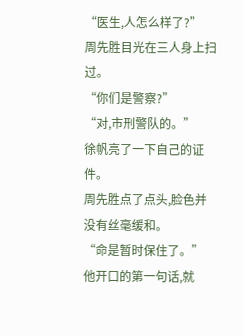“医生,人怎么样了?”
周先胜目光在三人身上扫过。
“你们是警察?”
“对,市刑警队的。”
徐帆亮了一下自己的证件。
周先胜点了点头,脸色并没有丝毫缓和。
“命是暂时保住了。”
他开口的第一句话,就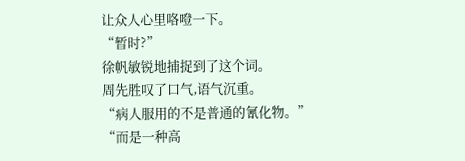让众人心里咯噔一下。
“暂时?”
徐帆敏锐地捕捉到了这个词。
周先胜叹了口气,语气沉重。
“病人服用的不是普通的氰化物。”
“而是一种高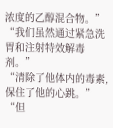浓度的乙醇混合物。”
“我们虽然通过紧急洗胃和注射特效解毒剂。”
“清除了他体内的毒素,保住了他的心跳。”
“但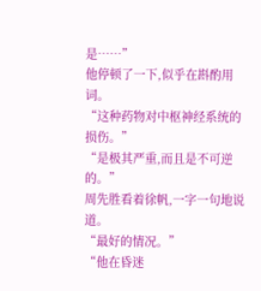是……”
他停顿了一下,似乎在斟酌用词。
“这种药物对中枢神经系统的损伤。”
“是极其严重,而且是不可逆的。”
周先胜看着徐帆,一字一句地说道。
“最好的情况。”
“他在昏迷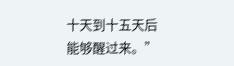十天到十五天后能够醒过来。”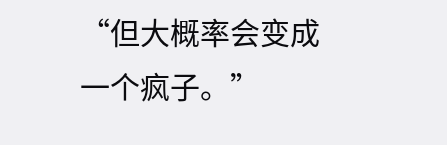“但大概率会变成一个疯子。”